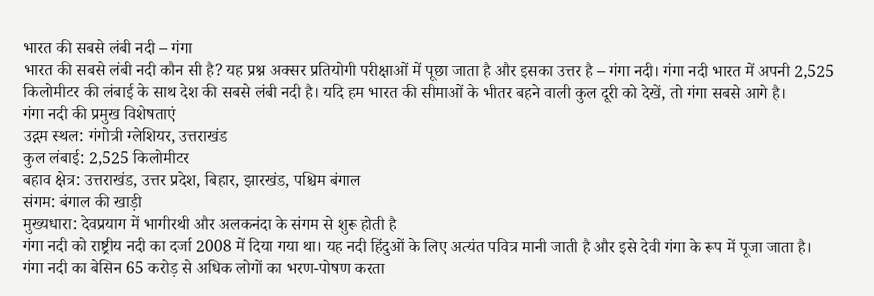भारत की सबसे लंबी नदी – गंगा
भारत की सबसे लंबी नदी कौन सी है? यह प्रश्न अक्सर प्रतियोगी परीक्षाओं में पूछा जाता है और इसका उत्तर है – गंगा नदी। गंगा नदी भारत में अपनी 2,525 किलोमीटर की लंबाई के साथ देश की सबसे लंबी नदी है। यदि हम भारत की सीमाओं के भीतर बहने वाली कुल दूरी को देखें, तो गंगा सबसे आगे है।
गंगा नदी की प्रमुख विशेषताएं
उद्गम स्थल: गंगोत्री ग्लेशियर, उत्तराखंड
कुल लंबाई: 2,525 किलोमीटर
बहाव क्षेत्र: उत्तराखंड, उत्तर प्रदेश, बिहार, झारखंड, पश्चिम बंगाल
संगम: बंगाल की खाड़ी
मुख्यधारा: देवप्रयाग में भागीरथी और अलकनंदा के संगम से शुरू होती है
गंगा नदी को राष्ट्रीय नदी का दर्जा 2008 में दिया गया था। यह नदी हिंदुओं के लिए अत्यंत पवित्र मानी जाती है और इसे देवी गंगा के रूप में पूजा जाता है। गंगा नदी का बेसिन 65 करोड़ से अधिक लोगों का भरण-पोषण करता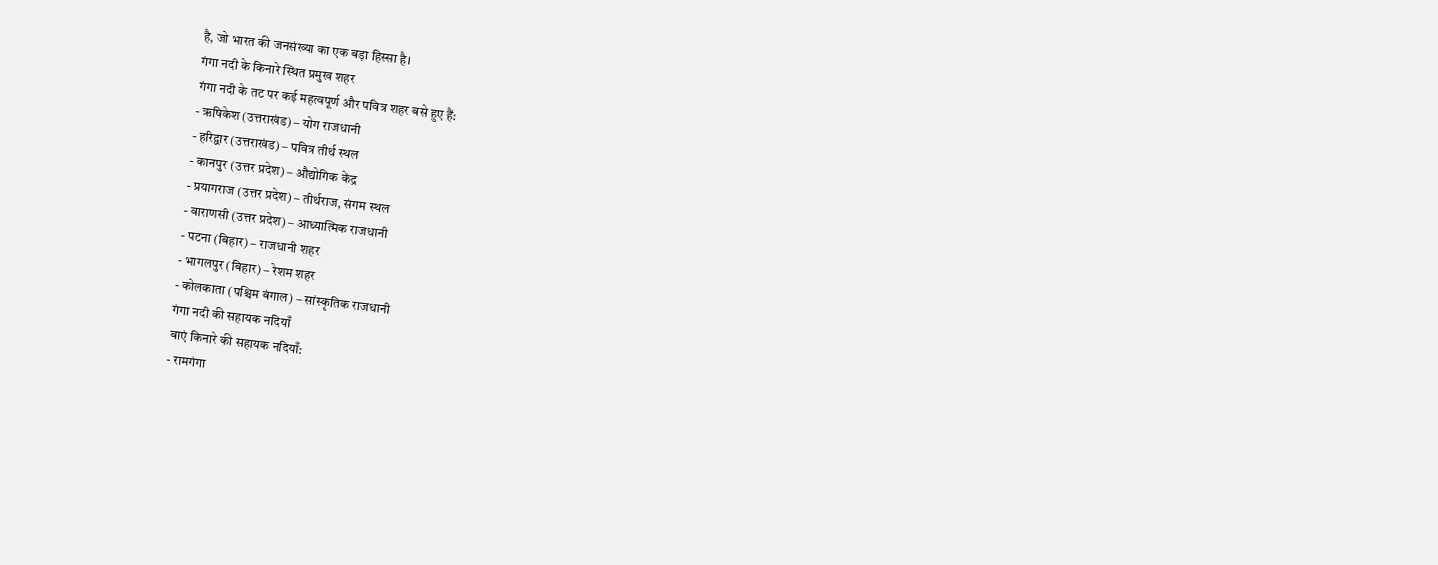है, जो भारत की जनसंख्या का एक बड़ा हिस्सा है।
गंगा नदी के किनारे स्थित प्रमुख शहर
गंगा नदी के तट पर कई महत्वपूर्ण और पवित्र शहर बसे हुए हैं:
- ऋषिकेश (उत्तराखंड) – योग राजधानी
- हरिद्वार (उत्तराखंड) – पवित्र तीर्थ स्थल
- कानपुर (उत्तर प्रदेश) – औद्योगिक केंद्र
- प्रयागराज (उत्तर प्रदेश) – तीर्थराज, संगम स्थल
- वाराणसी (उत्तर प्रदेश) – आध्यात्मिक राजधानी
- पटना (बिहार) – राजधानी शहर
- भागलपुर (बिहार) – रेशम शहर
- कोलकाता (पश्चिम बंगाल) – सांस्कृतिक राजधानी
गंगा नदी की सहायक नदियाँ
बाएं किनारे की सहायक नदियाँ:
- रामगंगा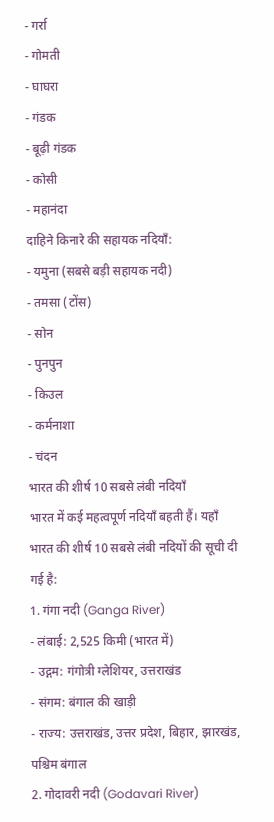- गर्रा
- गोमती
- घाघरा
- गंडक
- बूढ़ी गंडक
- कोसी
- महानंदा
दाहिने किनारे की सहायक नदियाँ:
- यमुना (सबसे बड़ी सहायक नदी)
- तमसा (टोंस)
- सोन
- पुनपुन
- किउल
- कर्मनाशा
- चंदन
भारत की शीर्ष 10 सबसे लंबी नदियाँ
भारत में कई महत्वपूर्ण नदियाँ बहती हैं। यहाँ भारत की शीर्ष 10 सबसे लंबी नदियों की सूची दी गई है:
1. गंगा नदी (Ganga River)
- लंबाई: 2,525 किमी (भारत में)
- उद्गम: गंगोत्री ग्लेशियर, उत्तराखंड
- संगम: बंगाल की खाड़ी
- राज्य: उत्तराखंड, उत्तर प्रदेश, बिहार, झारखंड, पश्चिम बंगाल
2. गोदावरी नदी (Godavari River)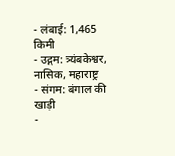- लंबाई: 1,465 किमी
- उद्गम: त्र्यंबकेश्वर, नासिक, महाराष्ट्र
- संगम: बंगाल की खाड़ी
-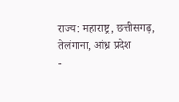राज्य: महाराष्ट्र, छत्तीसगढ़, तेलंगाना, आंध्र प्रदेश
-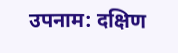उपनाम: दक्षिण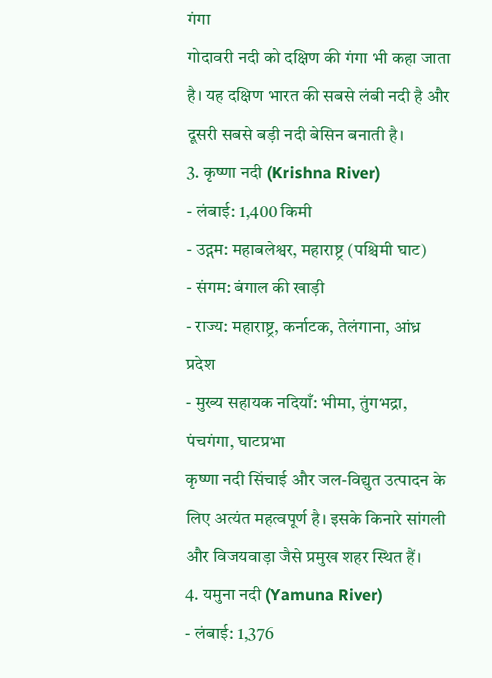गंगा
गोदावरी नदी को दक्षिण की गंगा भी कहा जाता है। यह दक्षिण भारत की सबसे लंबी नदी है और दूसरी सबसे बड़ी नदी बेसिन बनाती है।
3. कृष्णा नदी (Krishna River)
- लंबाई: 1,400 किमी
- उद्गम: महाबलेश्वर, महाराष्ट्र (पश्चिमी घाट)
- संगम: बंगाल की खाड़ी
- राज्य: महाराष्ट्र, कर्नाटक, तेलंगाना, आंध्र प्रदेश
- मुख्य सहायक नदियाँ: भीमा, तुंगभद्रा, पंचगंगा, घाटप्रभा
कृष्णा नदी सिंचाई और जल-विद्युत उत्पादन के लिए अत्यंत महत्वपूर्ण है। इसके किनारे सांगली और विजयवाड़ा जैसे प्रमुख शहर स्थित हैं।
4. यमुना नदी (Yamuna River)
- लंबाई: 1,376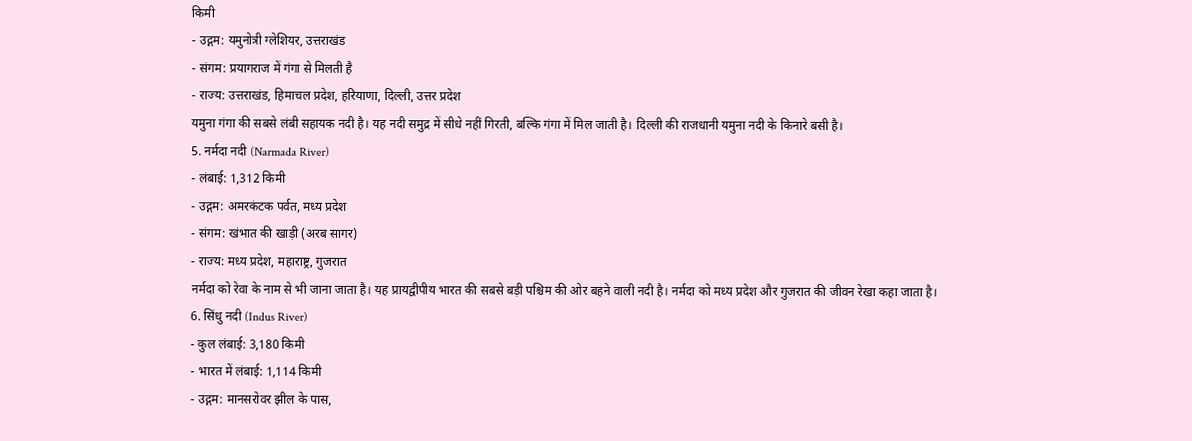किमी
- उद्गम: यमुनोत्री ग्लेशियर, उत्तराखंड
- संगम: प्रयागराज में गंगा से मिलती है
- राज्य: उत्तराखंड, हिमाचल प्रदेश, हरियाणा, दिल्ली, उत्तर प्रदेश
यमुना गंगा की सबसे लंबी सहायक नदी है। यह नदी समुद्र में सीधे नहीं गिरती, बल्कि गंगा में मिल जाती है। दिल्ली की राजधानी यमुना नदी के किनारे बसी है।
5. नर्मदा नदी (Narmada River)
- लंबाई: 1,312 किमी
- उद्गम: अमरकंटक पर्वत, मध्य प्रदेश
- संगम: खंभात की खाड़ी (अरब सागर)
- राज्य: मध्य प्रदेश, महाराष्ट्र, गुजरात
नर्मदा को रेवा के नाम से भी जाना जाता है। यह प्रायद्वीपीय भारत की सबसे बड़ी पश्चिम की ओर बहने वाली नदी है। नर्मदा को मध्य प्रदेश और गुजरात की जीवन रेखा कहा जाता है।
6. सिंधु नदी (Indus River)
- कुल लंबाई: 3,180 किमी
- भारत में लंबाई: 1,114 किमी
- उद्गम: मानसरोवर झील के पास,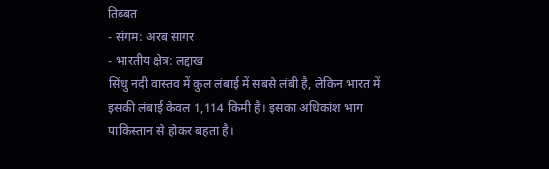तिब्बत
- संगम: अरब सागर
- भारतीय क्षेत्र: लद्दाख
सिंधु नदी वास्तव में कुल लंबाई में सबसे लंबी है, लेकिन भारत में इसकी लंबाई केवल 1,114 किमी है। इसका अधिकांश भाग पाकिस्तान से होकर बहता है।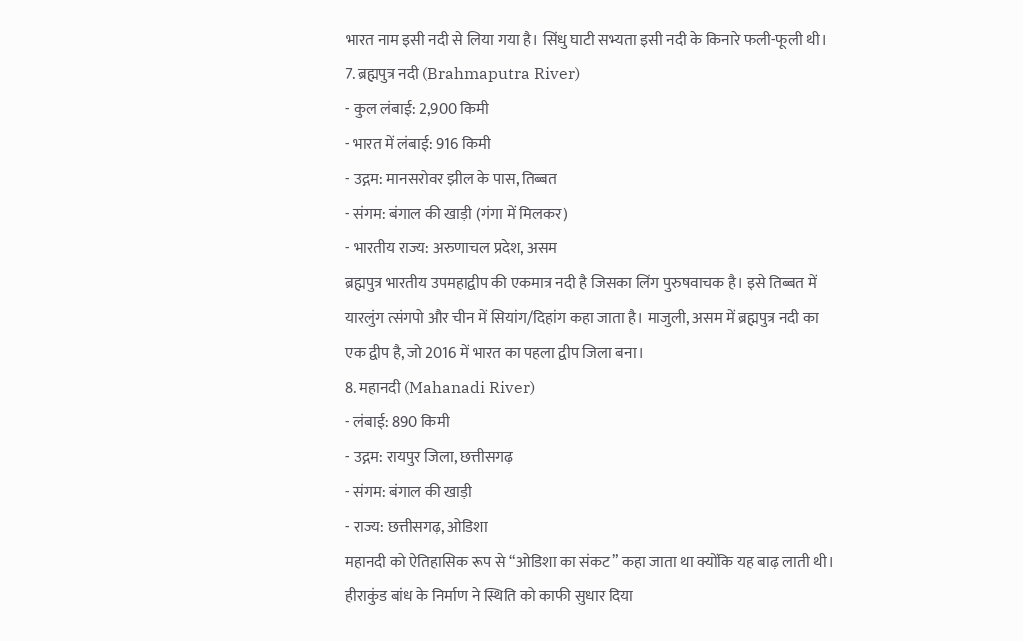भारत नाम इसी नदी से लिया गया है। सिंधु घाटी सभ्यता इसी नदी के किनारे फली-फूली थी।
7. ब्रह्मपुत्र नदी (Brahmaputra River)
- कुल लंबाई: 2,900 किमी
- भारत में लंबाई: 916 किमी
- उद्गम: मानसरोवर झील के पास, तिब्बत
- संगम: बंगाल की खाड़ी (गंगा में मिलकर)
- भारतीय राज्य: अरुणाचल प्रदेश, असम
ब्रह्मपुत्र भारतीय उपमहाद्वीप की एकमात्र नदी है जिसका लिंग पुरुषवाचक है। इसे तिब्बत में यारलुंग त्संगपो और चीन में सियांग/दिहांग कहा जाता है। माजुली, असम में ब्रह्मपुत्र नदी का एक द्वीप है, जो 2016 में भारत का पहला द्वीप जिला बना।
8. महानदी (Mahanadi River)
- लंबाई: 890 किमी
- उद्गम: रायपुर जिला, छत्तीसगढ़
- संगम: बंगाल की खाड़ी
- राज्य: छत्तीसगढ़, ओडिशा
महानदी को ऐतिहासिक रूप से “ओडिशा का संकट” कहा जाता था क्योंकि यह बाढ़ लाती थी। हीराकुंड बांध के निर्माण ने स्थिति को काफी सुधार दिया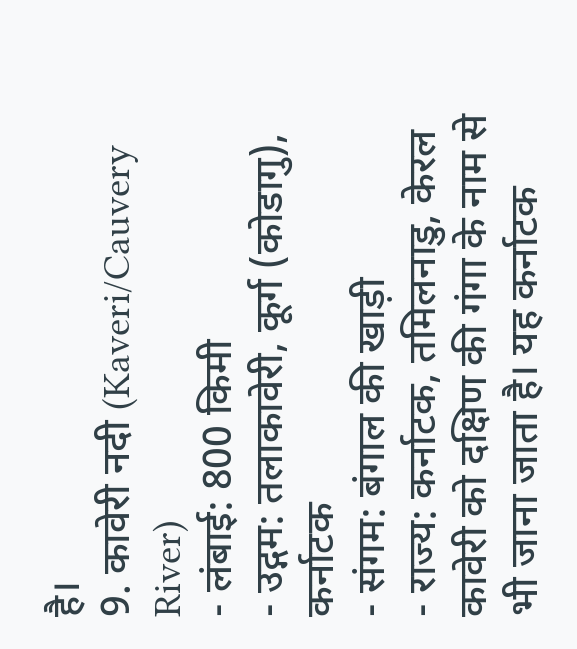है।
9. कावेरी नदी (Kaveri/Cauvery River)
- लंबाई: 800 किमी
- उद्गम: तलाकावेरी, कूर्ग (कोडागु), कर्नाटक
- संगम: बंगाल की खाड़ी
- राज्य: कर्नाटक, तमिलनाडु, केरल
कावेरी को दक्षिण की गंगा के नाम से भी जाना जाता है। यह कर्नाटक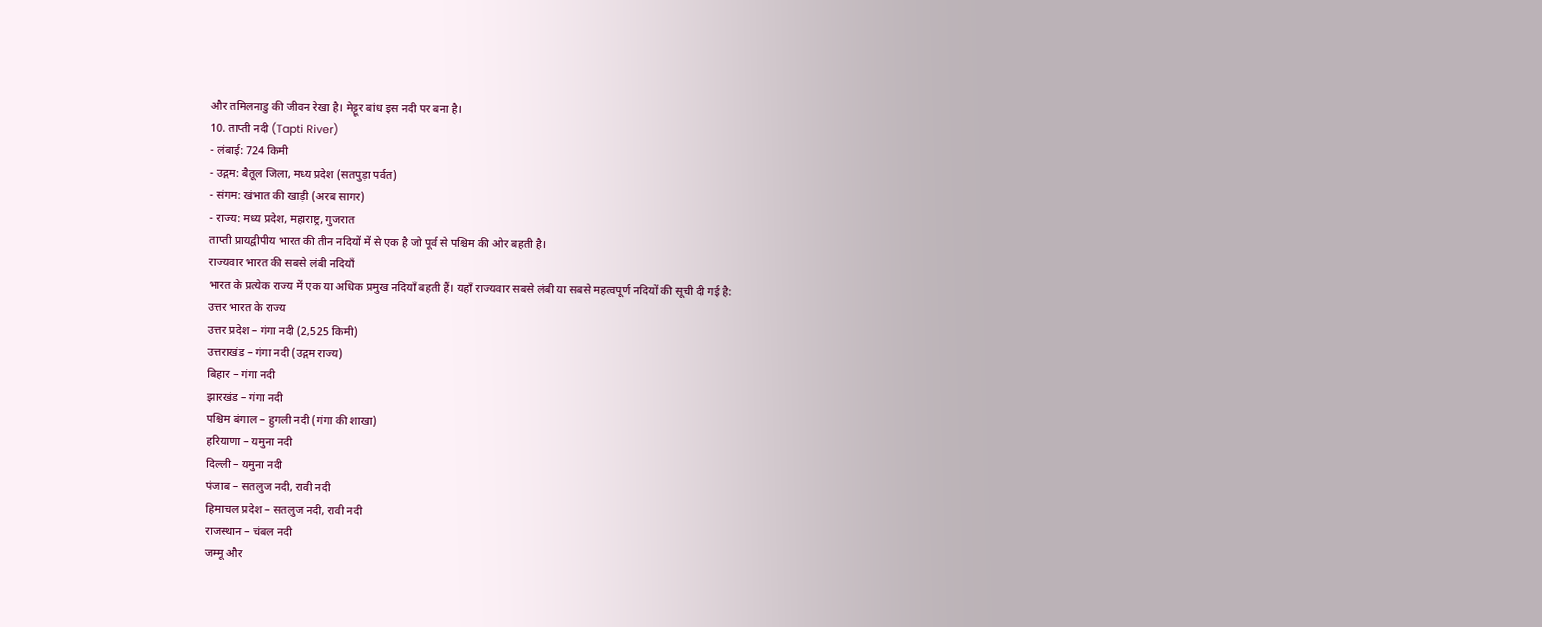और तमिलनाडु की जीवन रेखा है। मेट्टूर बांध इस नदी पर बना है।
10. ताप्ती नदी (Tapti River)
- लंबाई: 724 किमी
- उद्गम: बैतूल जिला, मध्य प्रदेश (सतपुड़ा पर्वत)
- संगम: खंभात की खाड़ी (अरब सागर)
- राज्य: मध्य प्रदेश, महाराष्ट्र, गुजरात
ताप्ती प्रायद्वीपीय भारत की तीन नदियों में से एक है जो पूर्व से पश्चिम की ओर बहती है।
राज्यवार भारत की सबसे लंबी नदियाँ
भारत के प्रत्येक राज्य में एक या अधिक प्रमुख नदियाँ बहती हैं। यहाँ राज्यवार सबसे लंबी या सबसे महत्वपूर्ण नदियों की सूची दी गई है:
उत्तर भारत के राज्य
उत्तर प्रदेश – गंगा नदी (2,525 किमी)
उत्तराखंड – गंगा नदी (उद्गम राज्य)
बिहार – गंगा नदी
झारखंड – गंगा नदी
पश्चिम बंगाल – हुगली नदी (गंगा की शाखा)
हरियाणा – यमुना नदी
दिल्ली – यमुना नदी
पंजाब – सतलुज नदी, रावी नदी
हिमाचल प्रदेश – सतलुज नदी, रावी नदी
राजस्थान – चंबल नदी
जम्मू और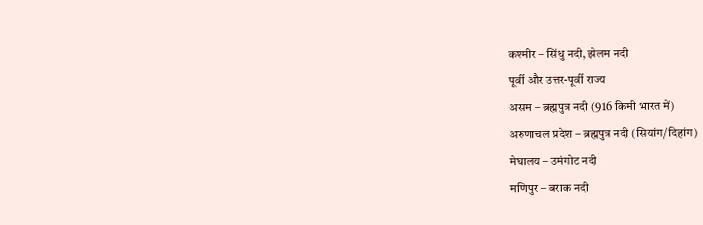कश्मीर – सिंधु नदी, झेलम नदी
पूर्वी और उत्तर-पूर्वी राज्य
असम – ब्रह्मपुत्र नदी (916 किमी भारत में)
अरुणाचल प्रदेश – ब्रह्मपुत्र नदी (सियांग/दिहांग)
मेघालय – उमंगोट नदी
मणिपुर – बराक नदी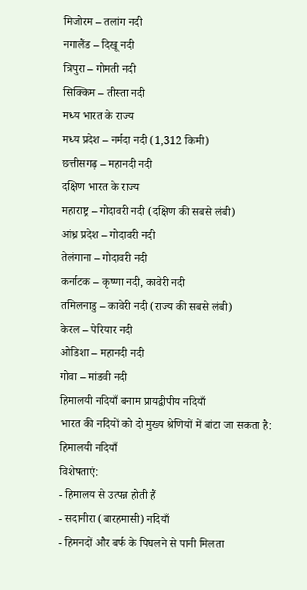मिजोरम – तलांग नदी
नगालैंड – दिखू नदी
त्रिपुरा – गोमती नदी
सिक्किम – तीस्ता नदी
मध्य भारत के राज्य
मध्य प्रदेश – नर्मदा नदी (1,312 किमी)
छत्तीसगढ़ – महानदी नदी
दक्षिण भारत के राज्य
महाराष्ट्र – गोदावरी नदी (दक्षिण की सबसे लंबी)
आंध्र प्रदेश – गोदावरी नदी
तेलंगाना – गोदावरी नदी
कर्नाटक – कृष्णा नदी, कावेरी नदी
तमिलनाडु – कावेरी नदी (राज्य की सबसे लंबी)
केरल – पेरियार नदी
ओडिशा – महानदी नदी
गोवा – मांडवी नदी
हिमालयी नदियाँ बनाम प्रायद्वीपीय नदियाँ
भारत की नदियों को दो मुख्य श्रेणियों में बांटा जा सकता है:
हिमालयी नदियाँ
विशेषताएं:
- हिमालय से उत्पन्न होती हैं
- सदानीरा (बारहमासी) नदियाँ
- हिमनदों और बर्फ के पिघलने से पानी मिलता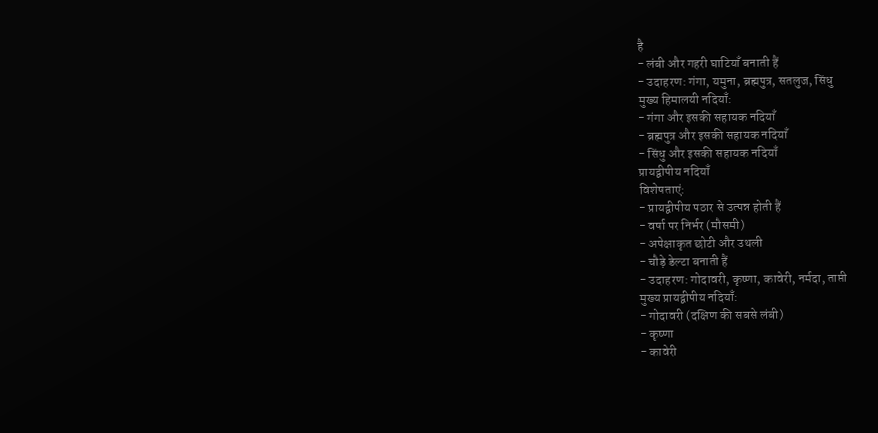है
- लंबी और गहरी घाटियाँ बनाती हैं
- उदाहरण: गंगा, यमुना, ब्रह्मपुत्र, सतलुज, सिंधु
मुख्य हिमालयी नदियाँ:
- गंगा और इसकी सहायक नदियाँ
- ब्रह्मपुत्र और इसकी सहायक नदियाँ
- सिंधु और इसकी सहायक नदियाँ
प्रायद्वीपीय नदियाँ
विशेषताएं:
- प्रायद्वीपीय पठार से उत्पन्न होती हैं
- वर्षा पर निर्भर (मौसमी)
- अपेक्षाकृत छोटी और उथली
- चौड़े डेल्टा बनाती हैं
- उदाहरण: गोदावरी, कृष्णा, कावेरी, नर्मदा, ताप्ती
मुख्य प्रायद्वीपीय नदियाँ:
- गोदावरी (दक्षिण की सबसे लंबी)
- कृष्णा
- कावेरी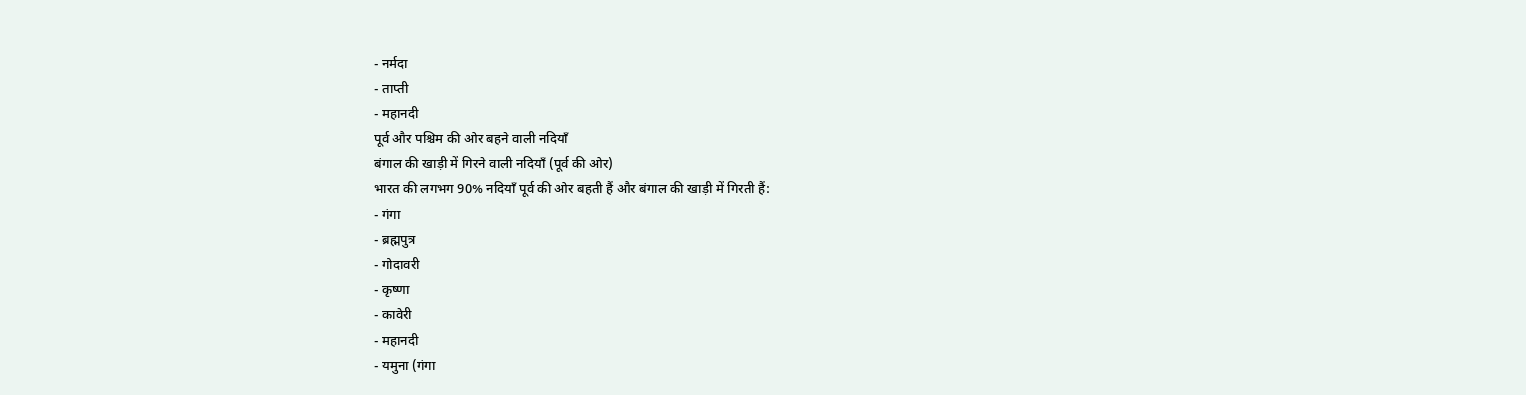- नर्मदा
- ताप्ती
- महानदी
पूर्व और पश्चिम की ओर बहने वाली नदियाँ
बंगाल की खाड़ी में गिरने वाली नदियाँ (पूर्व की ओर)
भारत की लगभग 90% नदियाँ पूर्व की ओर बहती हैं और बंगाल की खाड़ी में गिरती हैं:
- गंगा
- ब्रह्मपुत्र
- गोदावरी
- कृष्णा
- कावेरी
- महानदी
- यमुना (गंगा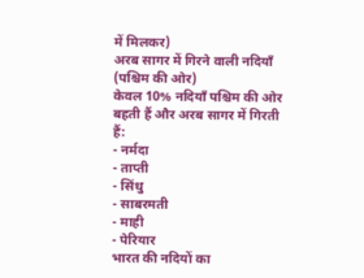में मिलकर)
अरब सागर में गिरने वाली नदियाँ (पश्चिम की ओर)
केवल 10% नदियाँ पश्चिम की ओर बहती हैं और अरब सागर में गिरती हैं:
- नर्मदा
- ताप्ती
- सिंधु
- साबरमती
- माही
- पेरियार
भारत की नदियों का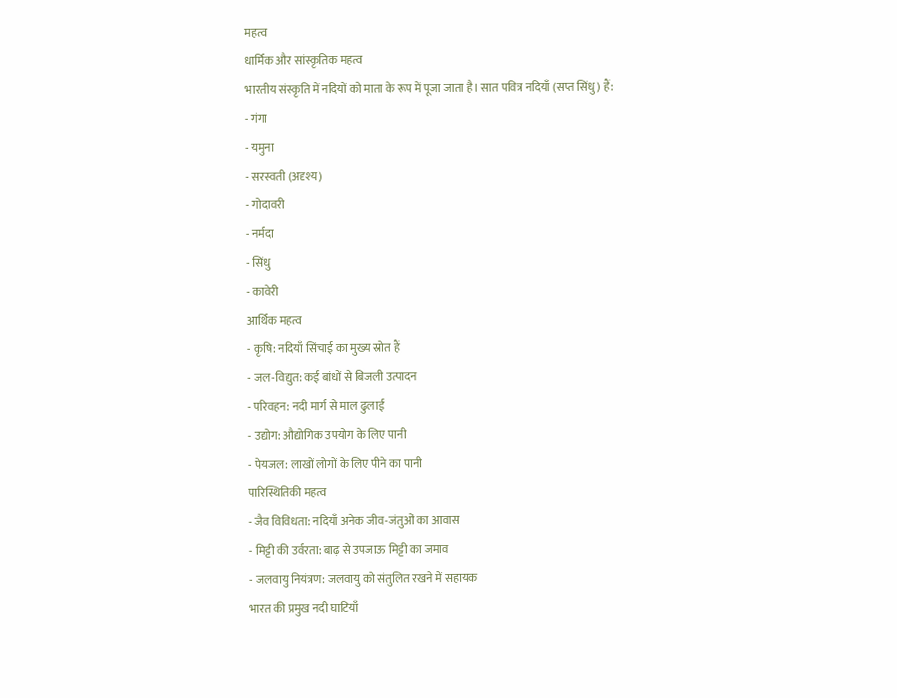महत्व
धार्मिक और सांस्कृतिक महत्व
भारतीय संस्कृति में नदियों को माता के रूप में पूजा जाता है। सात पवित्र नदियाँ (सप्त सिंधु) हैं:
- गंगा
- यमुना
- सरस्वती (अदृश्य)
- गोदावरी
- नर्मदा
- सिंधु
- कावेरी
आर्थिक महत्व
- कृषि: नदियाँ सिंचाई का मुख्य स्रोत हैं
- जल-विद्युत: कई बांधों से बिजली उत्पादन
- परिवहन: नदी मार्ग से माल ढुलाई
- उद्योग: औद्योगिक उपयोग के लिए पानी
- पेयजल: लाखों लोगों के लिए पीने का पानी
पारिस्थितिकी महत्व
- जैव विविधता: नदियाँ अनेक जीव-जंतुओं का आवास
- मिट्टी की उर्वरता: बाढ़ से उपजाऊ मिट्टी का जमाव
- जलवायु नियंत्रण: जलवायु को संतुलित रखने में सहायक
भारत की प्रमुख नदी घाटियाँ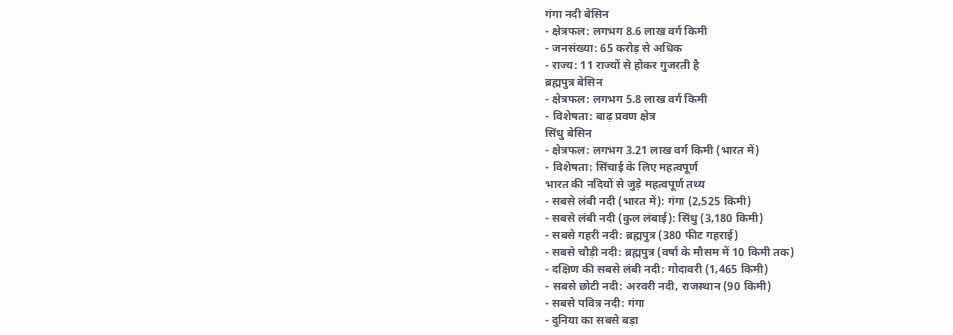गंगा नदी बेसिन
- क्षेत्रफल: लगभग 8.6 लाख वर्ग किमी
- जनसंख्या: 65 करोड़ से अधिक
- राज्य: 11 राज्यों से होकर गुजरती है
ब्रह्मपुत्र बेसिन
- क्षेत्रफल: लगभग 5.8 लाख वर्ग किमी
- विशेषता: बाढ़ प्रवण क्षेत्र
सिंधु बेसिन
- क्षेत्रफल: लगभग 3.21 लाख वर्ग किमी (भारत में)
- विशेषता: सिंचाई के लिए महत्वपूर्ण
भारत की नदियों से जुड़े महत्वपूर्ण तथ्य
- सबसे लंबी नदी (भारत में): गंगा (2,525 किमी)
- सबसे लंबी नदी (कुल लंबाई): सिंधु (3,180 किमी)
- सबसे गहरी नदी: ब्रह्मपुत्र (380 फीट गहराई)
- सबसे चौड़ी नदी: ब्रह्मपुत्र (वर्षा के मौसम में 10 किमी तक)
- दक्षिण की सबसे लंबी नदी: गोदावरी (1,465 किमी)
- सबसे छोटी नदी: अरवरी नदी, राजस्थान (90 किमी)
- सबसे पवित्र नदी: गंगा
- दुनिया का सबसे बड़ा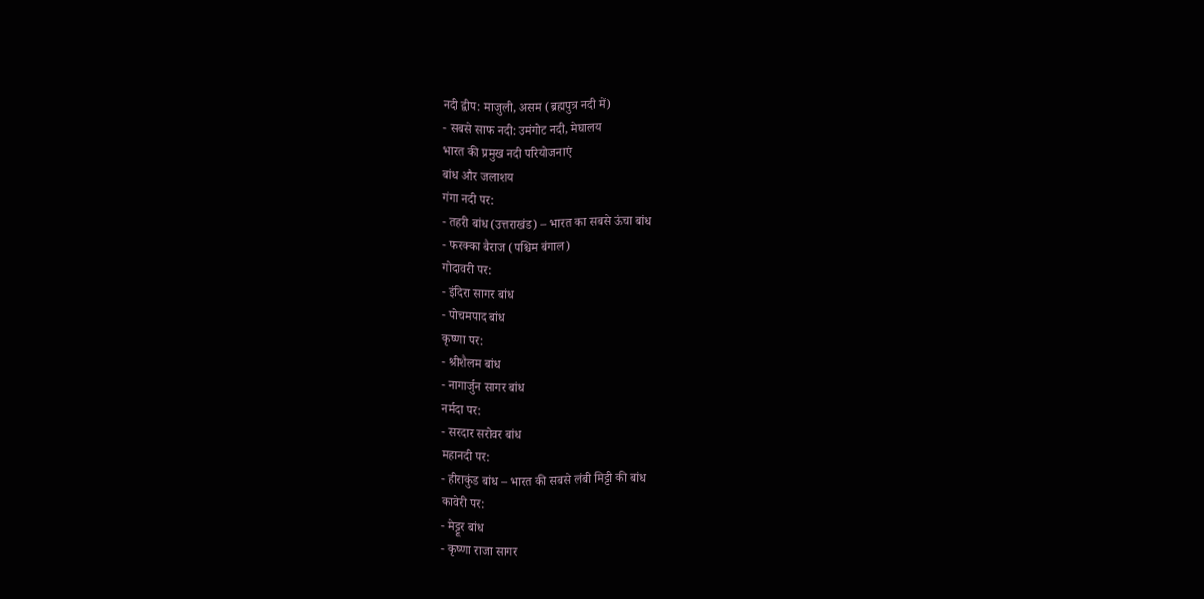नदी द्वीप: माजुली, असम (ब्रह्मपुत्र नदी में)
- सबसे साफ नदी: उमंगोट नदी, मेघालय
भारत की प्रमुख नदी परियोजनाएं
बांध और जलाशय
गंगा नदी पर:
- तहरी बांध (उत्तराखंड) – भारत का सबसे ऊंचा बांध
- फरक्का बैराज (पश्चिम बंगाल)
गोदावरी पर:
- इंदिरा सागर बांध
- पोचमपाद बांध
कृष्णा पर:
- श्रीशैलम बांध
- नागार्जुन सागर बांध
नर्मदा पर:
- सरदार सरोवर बांध
महानदी पर:
- हीराकुंड बांध – भारत की सबसे लंबी मिट्टी की बांध
कावेरी पर:
- मेट्टूर बांध
- कृष्णा राजा सागर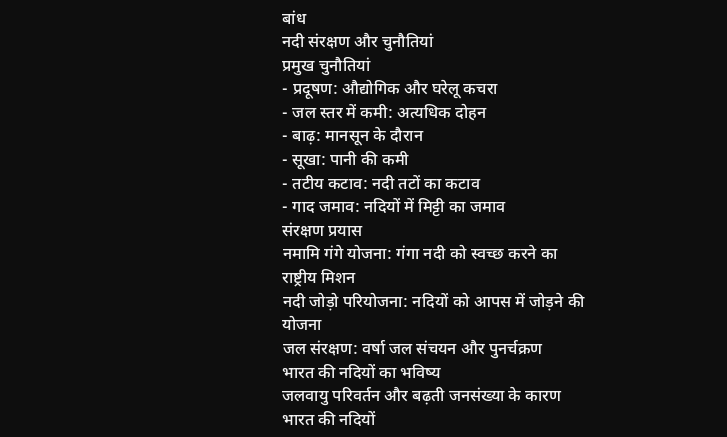बांध
नदी संरक्षण और चुनौतियां
प्रमुख चुनौतियां
- प्रदूषण: औद्योगिक और घरेलू कचरा
- जल स्तर में कमी: अत्यधिक दोहन
- बाढ़: मानसून के दौरान
- सूखा: पानी की कमी
- तटीय कटाव: नदी तटों का कटाव
- गाद जमाव: नदियों में मिट्टी का जमाव
संरक्षण प्रयास
नमामि गंगे योजना: गंगा नदी को स्वच्छ करने का राष्ट्रीय मिशन
नदी जोड़ो परियोजना: नदियों को आपस में जोड़ने की योजना
जल संरक्षण: वर्षा जल संचयन और पुनर्चक्रण
भारत की नदियों का भविष्य
जलवायु परिवर्तन और बढ़ती जनसंख्या के कारण भारत की नदियों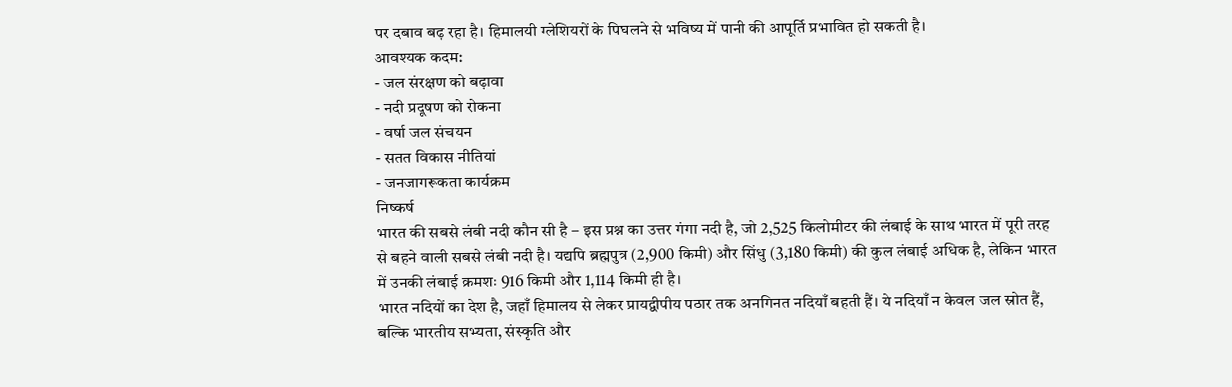पर दबाव बढ़ रहा है। हिमालयी ग्लेशियरों के पिघलने से भविष्य में पानी की आपूर्ति प्रभावित हो सकती है।
आवश्यक कदम:
- जल संरक्षण को बढ़ावा
- नदी प्रदूषण को रोकना
- वर्षा जल संचयन
- सतत विकास नीतियां
- जनजागरूकता कार्यक्रम
निष्कर्ष
भारत की सबसे लंबी नदी कौन सी है – इस प्रश्न का उत्तर गंगा नदी है, जो 2,525 किलोमीटर की लंबाई के साथ भारत में पूरी तरह से बहने वाली सबसे लंबी नदी है। यद्यपि ब्रह्मपुत्र (2,900 किमी) और सिंधु (3,180 किमी) की कुल लंबाई अधिक है, लेकिन भारत में उनकी लंबाई क्रमशः 916 किमी और 1,114 किमी ही है।
भारत नदियों का देश है, जहाँ हिमालय से लेकर प्रायद्वीपीय पठार तक अनगिनत नदियाँ बहती हैं। ये नदियाँ न केवल जल स्रोत हैं, बल्कि भारतीय सभ्यता, संस्कृति और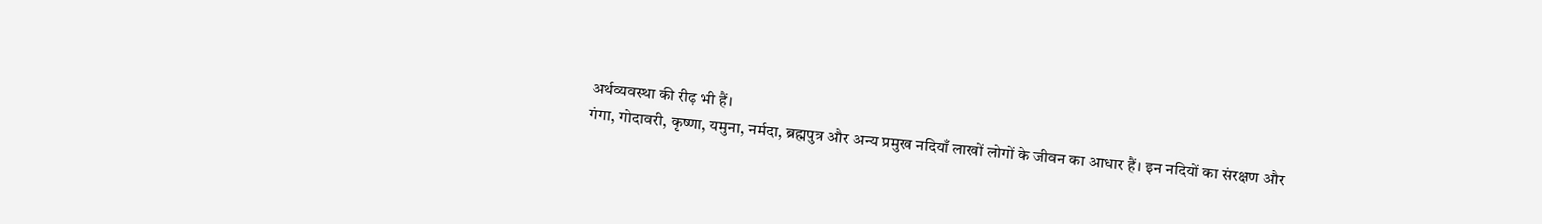अर्थव्यवस्था की रीढ़ भी हैं।
गंगा, गोदावरी, कृष्णा, यमुना, नर्मदा, ब्रह्मपुत्र और अन्य प्रमुख नदियाँ लाखों लोगों के जीवन का आधार हैं। इन नदियों का संरक्षण और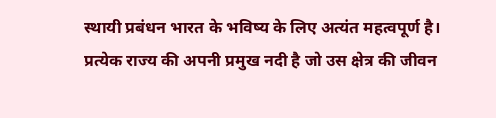स्थायी प्रबंधन भारत के भविष्य के लिए अत्यंत महत्वपूर्ण है।
प्रत्येक राज्य की अपनी प्रमुख नदी है जो उस क्षेत्र की जीवन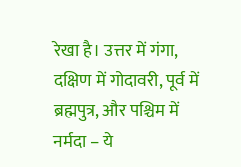रेखा है। उत्तर में गंगा, दक्षिण में गोदावरी, पूर्व में ब्रह्मपुत्र, और पश्चिम में नर्मदा – ये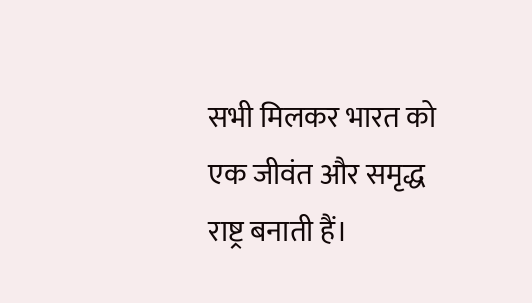सभी मिलकर भारत को एक जीवंत और समृद्ध राष्ट्र बनाती हैं।